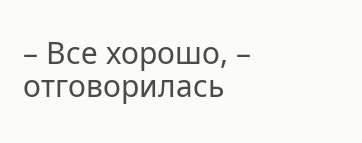– Все хорошо, – отговорилась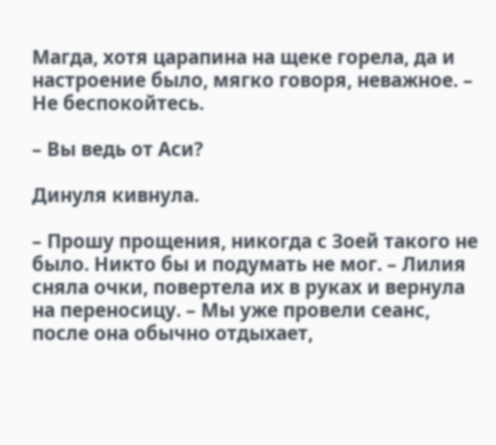Магда, хотя царапина на щеке горела, да и настроение было, мягко говоря, неважное. – Не беспокойтесь.

– Вы ведь от Аси?

Динуля кивнула.

– Прошу прощения, никогда с Зоей такого не было. Никто бы и подумать не мог. – Лилия сняла очки, повертела их в руках и вернула на переносицу. – Мы уже провели сеанс, после она обычно отдыхает,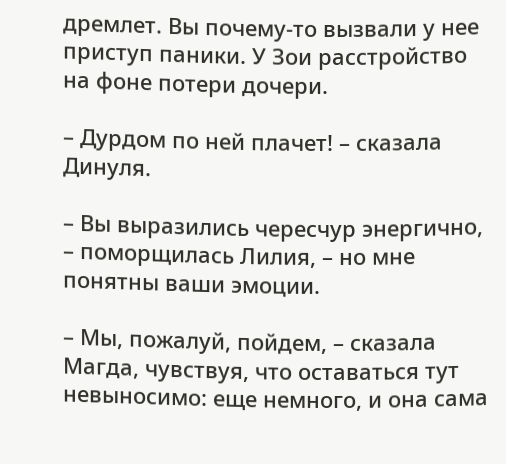дремлет. Вы почему-то вызвали у нее приступ паники. У Зои расстройство на фоне потери дочери.

– Дурдом по ней плачет! – сказала Динуля.

– Вы выразились чересчур энергично, – поморщилась Лилия, – но мне понятны ваши эмоции.

– Мы, пожалуй, пойдем, – сказала Магда, чувствуя, что оставаться тут невыносимо: еще немного, и она сама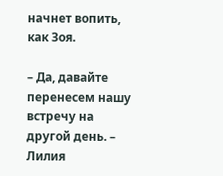начнет вопить, как Зоя.

– Да, давайте перенесем нашу встречу на другой день. – Лилия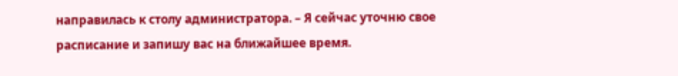направилась к столу администратора. – Я сейчас уточню свое расписание и запишу вас на ближайшее время.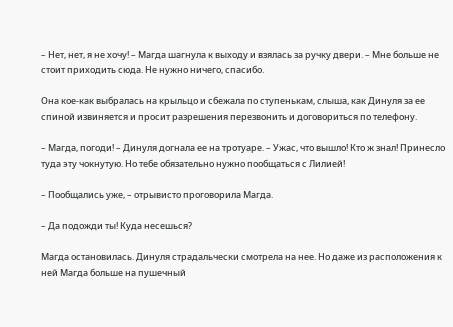– Нет, нет, я не хочу! – Магда шагнула к выходу и взялась за ручку двери. – Мне больше не стоит приходить сюда. Не нужно ничего, спасибо.

Она кое-как выбралась на крыльцо и сбежала по ступенькам, слыша, как Динуля за ее спиной извиняется и просит разрешения перезвонить и договориться по телефону.

– Магда, погоди! – Динуля догнала ее на тротуаре. – Ужас, что вышло! Кто ж знал! Принесло туда эту чокнутую. Но тебе обязательно нужно пообщаться с Лилией!

– Пообщались уже, – отрывисто проговорила Магда.

– Да подожди ты! Куда несешься?

Магда остановилась. Динуля страдальчески смотрела на нее. Но даже из расположения к ней Магда больше на пушечный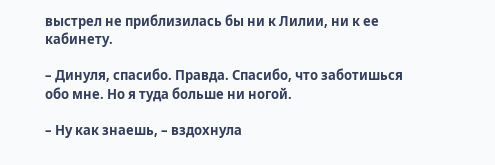выстрел не приблизилась бы ни к Лилии, ни к ее кабинету.

– Динуля, спасибо. Правда. Спасибо, что заботишься обо мне. Но я туда больше ни ногой.

– Ну как знаешь, – вздохнула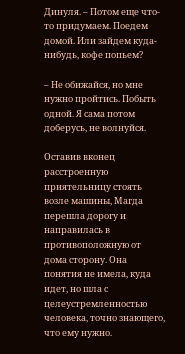Динуля. – Потом еще что-то придумаем. Поедем домой. Или зайдем куда-нибудь, кофе попьем?

– Не обижайся, но мне нужно пройтись. Побыть одной. Я сама потом доберусь, не волнуйся.

Оставив вконец расстроенную приятельницу стоять возле машины, Магда перешла дорогу и направилась в противоположную от дома сторону. Она понятия не имела, куда идет, но шла с целеустремленностью человека, точно знающего, что ему нужно.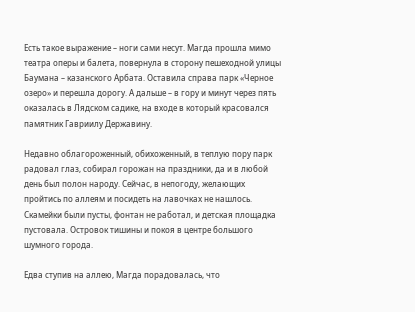Есть такое выражение – ноги сами несут. Магда прошла мимо театра оперы и балета, повернула в сторону пешеходной улицы Баумана – казанского Арбата. Оставила справа парк «Черное озеро» и перешла дорогу. А дальше – в гору и минут через пять оказалась в Лядском садике, на входе в который красовался памятник Гавриилу Державину.

Недавно облагороженный, обихоженный, в теплую пору парк радовал глаз, собирал горожан на праздники, да и в любой день был полон народу. Сейчас, в непогоду, желающих пройтись по аллеям и посидеть на лавочках не нашлось. Скамейки были пусты, фонтан не работал, и детская площадка пустовала. Островок тишины и покоя в центре большого шумного города.

Едва ступив на аллею, Магда порадовалась, что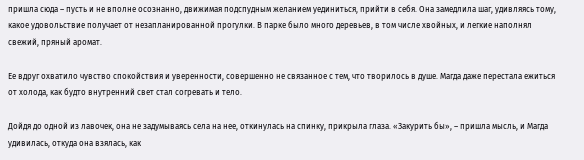пришла сюда – пусть и не вполне осознанно, движимая подспудным желанием уединиться, прийти в себя. Она замедлила шаг, удивляясь тому, какое удовольствие получает от незапланированной прогулки. В парке было много деревьев, в том числе хвойных, и легкие наполнял свежий, пряный аромат.

Ее вдруг охватило чувство спокойствия и уверенности, совершенно не связанное с тем, что творилось в душе. Магда даже перестала ежиться от холода, как будто внутренний свет стал согревать и тело.

Дойдя до одной из лавочек, она не задумываясь села на нее, откинулась на спинку, прикрыла глаза. «Закурить бы», – пришла мысль, и Магда удивилась, откуда она взялась, как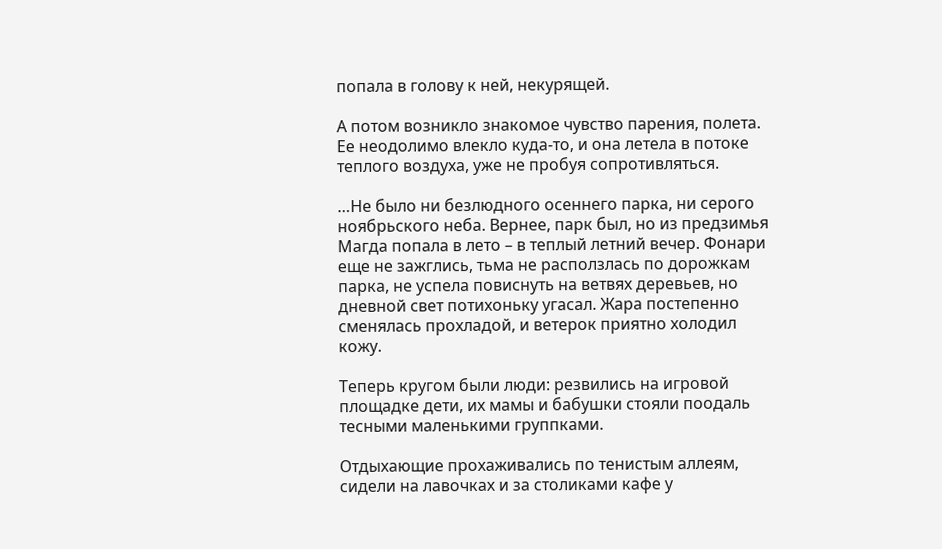попала в голову к ней, некурящей.

А потом возникло знакомое чувство парения, полета. Ее неодолимо влекло куда-то, и она летела в потоке теплого воздуха, уже не пробуя сопротивляться.

…Не было ни безлюдного осеннего парка, ни серого ноябрьского неба. Вернее, парк был, но из предзимья Магда попала в лето – в теплый летний вечер. Фонари еще не зажглись, тьма не расползлась по дорожкам парка, не успела повиснуть на ветвях деревьев, но дневной свет потихоньку угасал. Жара постепенно сменялась прохладой, и ветерок приятно холодил кожу.

Теперь кругом были люди: резвились на игровой площадке дети, их мамы и бабушки стояли поодаль тесными маленькими группками.

Отдыхающие прохаживались по тенистым аллеям, сидели на лавочках и за столиками кафе у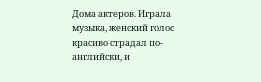Дома актеров. Играла музыка, женский голос красиво страдал по-английски, и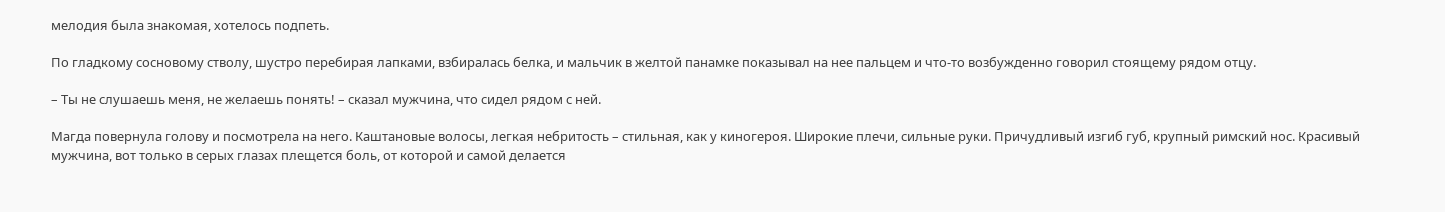мелодия была знакомая, хотелось подпеть.

По гладкому сосновому стволу, шустро перебирая лапками, взбиралась белка, и мальчик в желтой панамке показывал на нее пальцем и что-то возбужденно говорил стоящему рядом отцу.

– Ты не слушаешь меня, не желаешь понять! – сказал мужчина, что сидел рядом с ней.

Магда повернула голову и посмотрела на него. Каштановые волосы, легкая небритость – стильная, как у киногероя. Широкие плечи, сильные руки. Причудливый изгиб губ, крупный римский нос. Красивый мужчина, вот только в серых глазах плещется боль, от которой и самой делается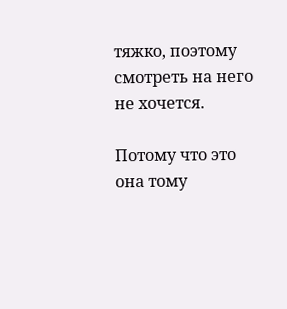тяжко, поэтому смотреть на него не хочется.

Потому что это она тому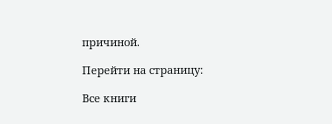причиной.

Перейти на страницу:

Все книги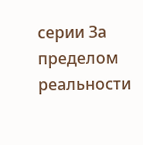серии За пределом реальности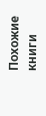Похожие книги